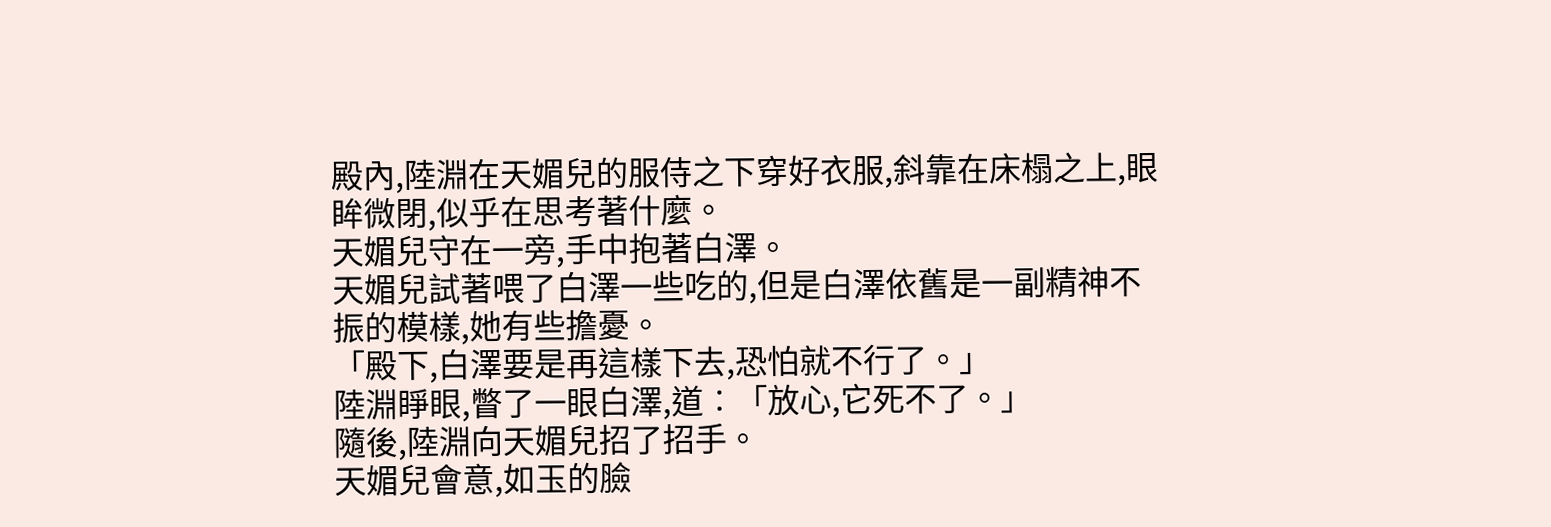殿內,陸淵在天媚兒的服侍之下穿好衣服,斜靠在床榻之上,眼眸微閉,似乎在思考著什麼。
天媚兒守在一旁,手中抱著白澤。
天媚兒試著喂了白澤一些吃的,但是白澤依舊是一副精神不振的模樣,她有些擔憂。
「殿下,白澤要是再這樣下去,恐怕就不行了。」
陸淵睜眼,瞥了一眼白澤,道︰「放心,它死不了。」
隨後,陸淵向天媚兒招了招手。
天媚兒會意,如玉的臉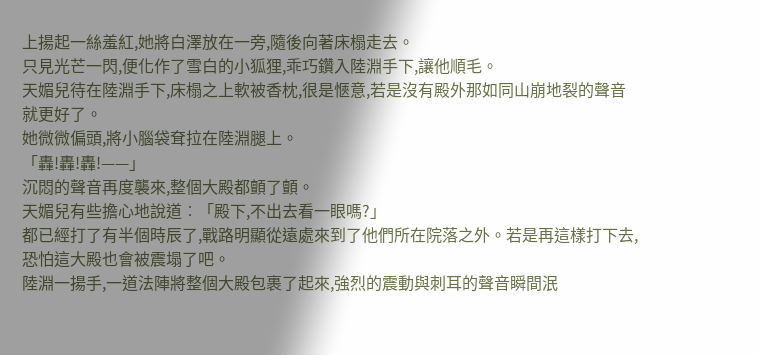上揚起一絲羞紅,她將白澤放在一旁,隨後向著床榻走去。
只見光芒一閃,便化作了雪白的小狐狸,乖巧鑽入陸淵手下,讓他順毛。
天媚兒待在陸淵手下,床榻之上軟被香枕,很是愜意,若是沒有殿外那如同山崩地裂的聲音就更好了。
她微微偏頭,將小腦袋耷拉在陸淵腿上。
「轟!轟!轟!——」
沉悶的聲音再度襲來,整個大殿都顫了顫。
天媚兒有些擔心地說道︰「殿下,不出去看一眼嗎?」
都已經打了有半個時辰了,戰路明顯從遠處來到了他們所在院落之外。若是再這樣打下去,恐怕這大殿也會被震塌了吧。
陸淵一揚手,一道法陣將整個大殿包裹了起來,強烈的震動與刺耳的聲音瞬間泯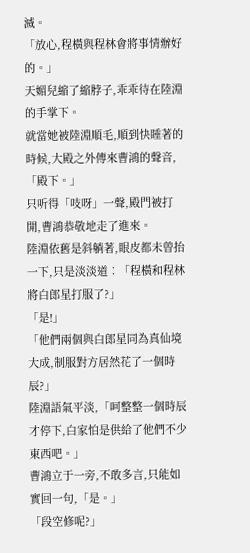滅。
「放心,程橫與程林會將事情辦好的。」
天媚兒縮了縮脖子,乖乖待在陸淵的手掌下。
就當她被陸淵順毛,順到快睡著的時候,大殿之外傳來曹鴻的聲音,「殿下。」
只听得「吱呀」一聲,殿門被打開,曹鴻恭敬地走了進來。
陸淵依舊是斜躺著,眼皮都未曾抬一下,只是淡淡道︰「程橫和程林將白郎星打服了?」
「是!」
「他們兩個與白郎星同為真仙境大成,制服對方居然花了一個時辰?」
陸淵語氣平淡,「呵整整一個時辰才停下,白家怕是供給了他們不少東西吧。」
曹鴻立于一旁,不敢多言,只能如實回一句,「是。」
「段空修呢?」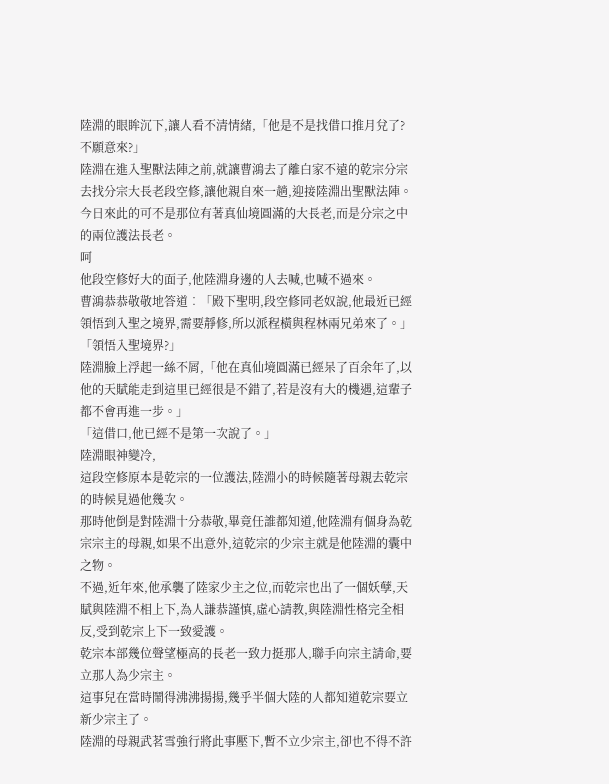陸淵的眼眸沉下,讓人看不清情緒,「他是不是找借口推月兌了?不願意來?」
陸淵在進入聖獸法陣之前,就讓曹鴻去了離白家不遠的乾宗分宗去找分宗大長老段空修,讓他親自來一趟,迎接陸淵出聖獸法陣。
今日來此的可不是那位有著真仙境圓滿的大長老,而是分宗之中的兩位護法長老。
呵
他段空修好大的面子,他陸淵身邊的人去喊,也喊不過來。
曹鴻恭恭敬敬地答道︰「殿下聖明,段空修同老奴說,他最近已經領悟到入聖之境界,需要靜修,所以派程橫與程林兩兄弟來了。」
「領悟入聖境界?」
陸淵臉上浮起一絲不屑,「他在真仙境圓滿已經呆了百余年了,以他的天賦能走到這里已經很是不錯了,若是沒有大的機遇,這輩子都不會再進一步。」
「這借口,他已經不是第一次說了。」
陸淵眼神變冷,
這段空修原本是乾宗的一位護法,陸淵小的時候隨著母親去乾宗的時候見過他幾次。
那時他倒是對陸淵十分恭敬,畢竟任誰都知道,他陸淵有個身為乾宗宗主的母親,如果不出意外,這乾宗的少宗主就是他陸淵的囊中之物。
不過,近年來,他承襲了陸家少主之位,而乾宗也出了一個妖孽,天賦與陸淵不相上下,為人謙恭謹慎,虛心請教,與陸淵性格完全相反,受到乾宗上下一致愛護。
乾宗本部幾位聲望極高的長老一致力挺那人,聯手向宗主請命,要立那人為少宗主。
這事兒在當時鬧得沸沸揚揚,幾乎半個大陸的人都知道乾宗要立新少宗主了。
陸淵的母親武茗雪強行將此事壓下,暫不立少宗主,卻也不得不許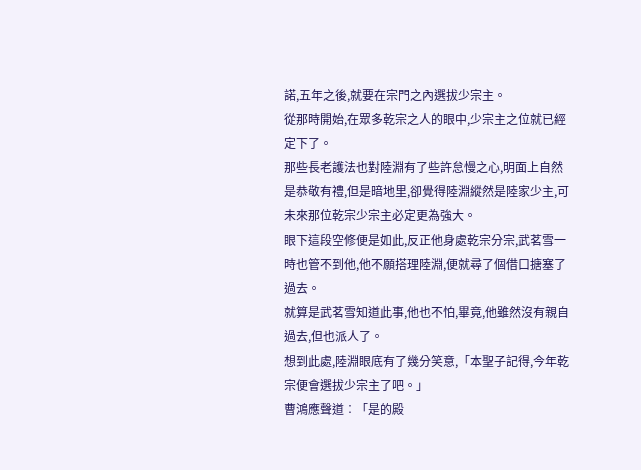諾,五年之後,就要在宗門之內選拔少宗主。
從那時開始,在眾多乾宗之人的眼中,少宗主之位就已經定下了。
那些長老護法也對陸淵有了些許怠慢之心,明面上自然是恭敬有禮,但是暗地里,卻覺得陸淵縱然是陸家少主,可未來那位乾宗少宗主必定更為強大。
眼下這段空修便是如此,反正他身處乾宗分宗,武茗雪一時也管不到他,他不願搭理陸淵,便就尋了個借口搪塞了過去。
就算是武茗雪知道此事,他也不怕,畢竟,他雖然沒有親自過去,但也派人了。
想到此處,陸淵眼底有了幾分笑意,「本聖子記得,今年乾宗便會選拔少宗主了吧。」
曹鴻應聲道︰「是的殿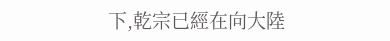下,乾宗已經在向大陸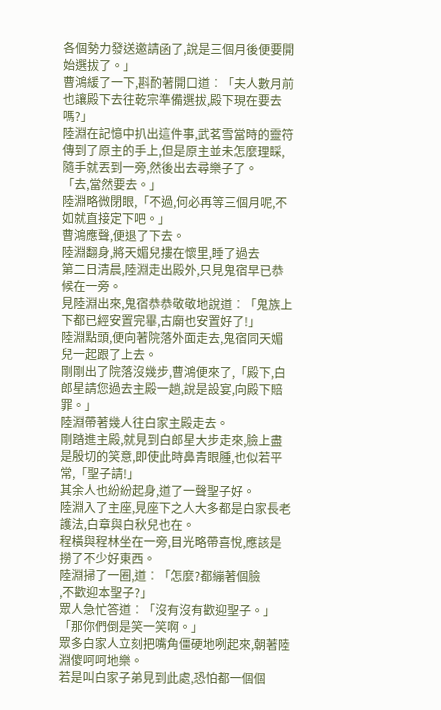各個勢力發送邀請函了,說是三個月後便要開始選拔了。」
曹鴻緩了一下,斟酌著開口道︰「夫人數月前也讓殿下去往乾宗準備選拔,殿下現在要去嗎?」
陸淵在記憶中扒出這件事,武茗雪當時的靈符傳到了原主的手上,但是原主並未怎麼理睬,隨手就丟到一旁,然後出去尋樂子了。
「去,當然要去。」
陸淵略微閉眼,「不過,何必再等三個月呢,不如就直接定下吧。」
曹鴻應聲,便退了下去。
陸淵翻身,將天媚兒摟在懷里,睡了過去
第二日清晨,陸淵走出殿外,只見鬼宿早已恭候在一旁。
見陸淵出來,鬼宿恭恭敬敬地說道︰「鬼族上下都已經安置完畢,古廟也安置好了!」
陸淵點頭,便向著院落外面走去,鬼宿同天媚兒一起跟了上去。
剛剛出了院落沒幾步,曹鴻便來了,「殿下,白郎星請您過去主殿一趟,說是設宴,向殿下賠罪。」
陸淵帶著幾人往白家主殿走去。
剛踏進主殿,就見到白郎星大步走來,臉上盡是殷切的笑意,即使此時鼻青眼腫,也似若平常,「聖子請!」
其余人也紛紛起身,道了一聲聖子好。
陸淵入了主座,見座下之人大多都是白家長老護法,白章與白秋兒也在。
程橫與程林坐在一旁,目光略帶喜悅,應該是撈了不少好東西。
陸淵掃了一圈,道︰「怎麼?都繃著個臉
,不歡迎本聖子?」
眾人急忙答道︰「沒有沒有歡迎聖子。」
「那你們倒是笑一笑啊。」
眾多白家人立刻把嘴角僵硬地咧起來,朝著陸淵傻呵呵地樂。
若是叫白家子弟見到此處,恐怕都一個個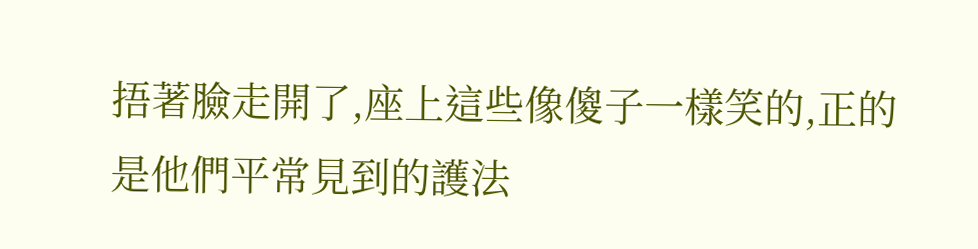捂著臉走開了,座上這些像傻子一樣笑的,正的是他們平常見到的護法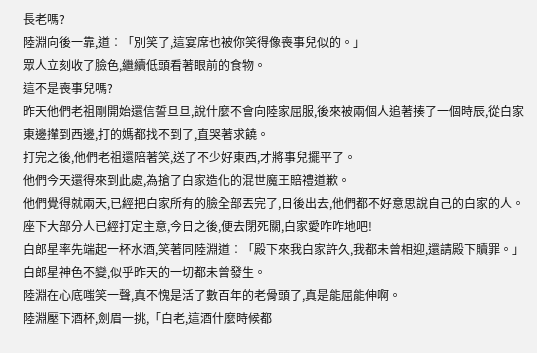長老嗎?
陸淵向後一靠,道︰「別笑了,這宴席也被你笑得像喪事兒似的。」
眾人立刻收了臉色,繼續低頭看著眼前的食物。
這不是喪事兒嗎?
昨天他們老祖剛開始還信誓旦旦,說什麼不會向陸家屈服,後來被兩個人追著揍了一個時辰,從白家東邊攆到西邊,打的媽都找不到了,直哭著求饒。
打完之後,他們老祖還陪著笑,送了不少好東西,才將事兒擺平了。
他們今天還得來到此處,為搶了白家造化的混世魔王賠禮道歉。
他們覺得就兩天,已經把白家所有的臉全部丟完了,日後出去,他們都不好意思說自己的白家的人。
座下大部分人已經打定主意,今日之後,便去閉死關,白家愛咋咋地吧!
白郎星率先端起一杯水酒,笑著同陸淵道︰「殿下來我白家許久,我都未曾相迎,還請殿下贖罪。」
白郎星神色不變,似乎昨天的一切都未曾發生。
陸淵在心底嗤笑一聲,真不愧是活了數百年的老骨頭了,真是能屈能伸啊。
陸淵壓下酒杯,劍眉一挑,「白老,這酒什麼時候都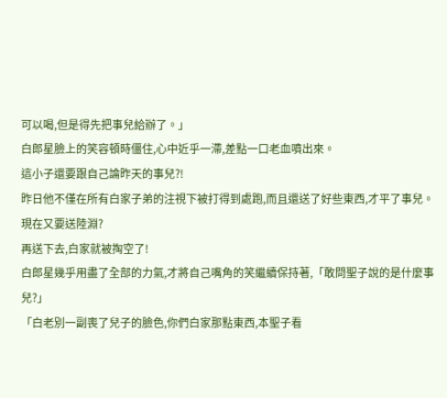可以喝,但是得先把事兒給辦了。」
白郎星臉上的笑容頓時僵住,心中近乎一滯,差點一口老血噴出來。
這小子還要跟自己論昨天的事兒?!
昨日他不僅在所有白家子弟的注視下被打得到處跑,而且還送了好些東西,才平了事兒。
現在又要送陸淵?
再送下去,白家就被掏空了!
白郎星幾乎用盡了全部的力氣,才將自己嘴角的笑繼續保持著,「敢問聖子說的是什麼事兒?」
「白老別一副喪了兒子的臉色,你們白家那點東西,本聖子看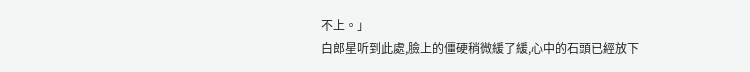不上。」
白郎星听到此處,臉上的僵硬稍微緩了緩,心中的石頭已經放下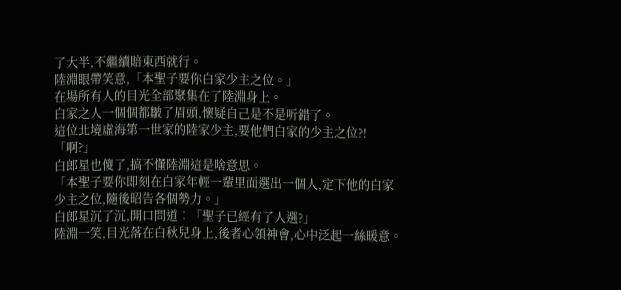了大半,不繼續賠東西就行。
陸淵眼帶笑意,「本聖子要你白家少主之位。」
在場所有人的目光全部聚集在了陸淵身上。
白家之人一個個都皺了眉頭,懷疑自己是不是听錯了。
這位北境虛海第一世家的陸家少主,要他們白家的少主之位?!
「啊?」
白郎星也傻了,搞不懂陸淵這是啥意思。
「本聖子要你即刻在白家年輕一輩里面選出一個人,定下他的白家少主之位,隨後昭告各個勢力。」
白郎星沉了沉,開口問道︰「聖子已經有了人選?」
陸淵一笑,目光落在白秋兒身上,後者心領神會,心中泛起一絲暖意。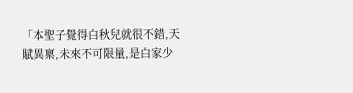「本聖子覺得白秋兒就很不錯,天賦異稟,未來不可限量,是白家少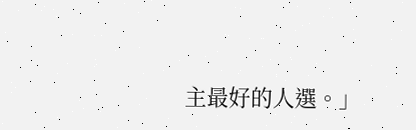主最好的人選。」